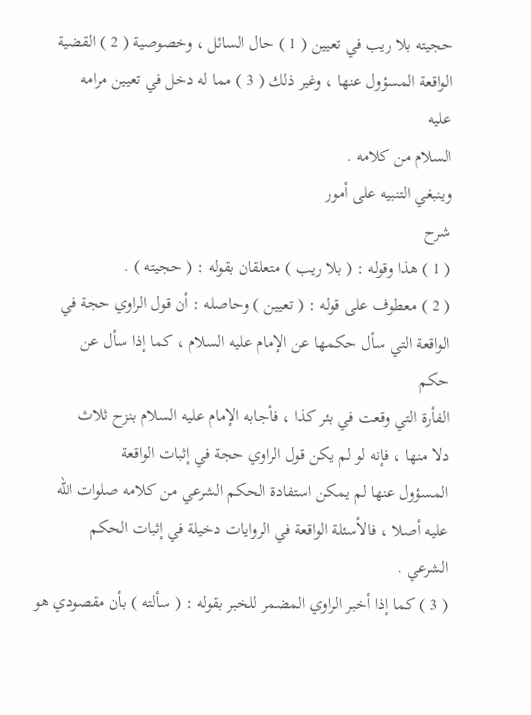حجيته بلا ريب في تعيين ( 1 ) حال السائل ، وخصوصية ( 2 ) القضية
الواقعة المسؤول عنها ، وغير ذلك ( 3 ) مما له دخل في تعيين مرامه
عليه
السلام من كلامه .
وينبغي التنبيه على أمور
شرح
( 1 ) هذا وقوله : ( بلا ريب ) متعلقان بقوله : ( حجيته ) .
( 2 ) معطوف على قوله : ( تعيين ) وحاصله : أن قول الراوي حجة في
الواقعة التي سأل حكمها عن الإمام عليه السلام ، كما إذا سأل عن
حكم
الفأرة التي وقعت في بئر كذا ، فأجابه الإمام عليه السلام بنزح ثلاث
دلا منها ، فإنه لو لم يكن قول الراوي حجة في إثبات الواقعة
المسؤول عنها لم يمكن استفادة الحكم الشرعي من كلامه صلوات الله
عليه أصلا ، فالأسئلة الواقعة في الروايات دخيلة في إثبات الحكم
الشرعي .
( 3 ) كما إذا أخبر الراوي المضمر للخبر بقوله : ( سألته ) بأن مقصودي هو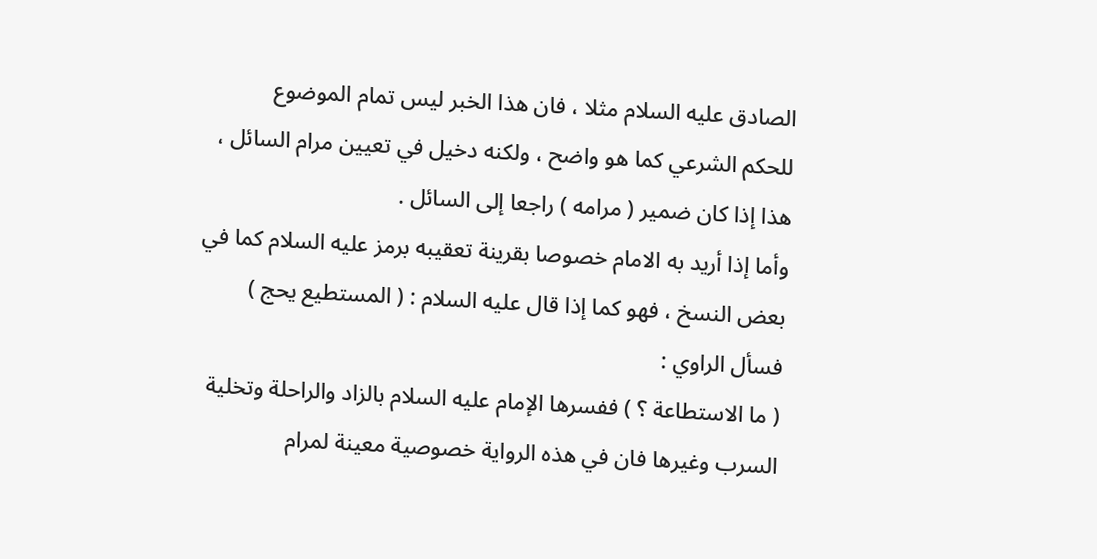الصادق عليه السلام مثلا ، فان هذا الخبر ليس تمام الموضوع
للحكم الشرعي كما هو واضح ، ولكنه دخيل في تعيين مرام السائل ،
هذا إذا كان ضمير ( مرامه ) راجعا إلى السائل .
وأما إذا أريد به الامام خصوصا بقرينة تعقيبه برمز عليه السلام كما في
بعض النسخ ، فهو كما إذا قال عليه السلام : ( المستطيع يحج )
فسأل الراوي :
( ما الاستطاعة ؟ ) ففسرها الإمام عليه السلام بالزاد والراحلة وتخلية
السرب وغيرها فان في هذه الرواية خصوصية معينة لمرام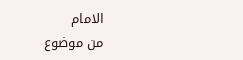الامام
من موضوع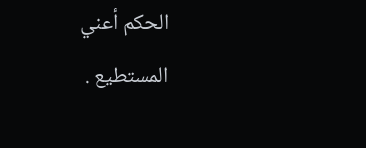الحكم أعني المستطيع .